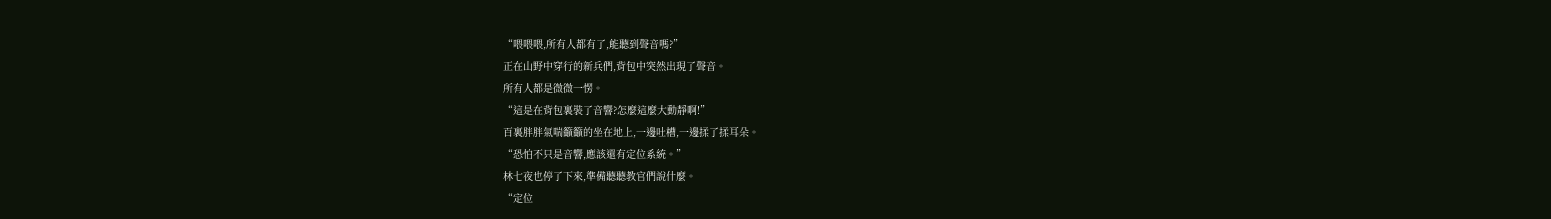“喂喂喂,所有人都有了,能聽到聲音嗎?”
正在山野中穿行的新兵們,背包中突然出現了聲音。
所有人都是微微一愣。
“這是在背包裏裝了音響?怎麼這麼大動靜啊!”
百裏胖胖氣喘籲籲的坐在地上,一邊吐槽,一邊揉了揉耳朵。
“恐怕不只是音響,應該還有定位系統。”
林七夜也停了下來,準備聽聽教官們說什麼。
“定位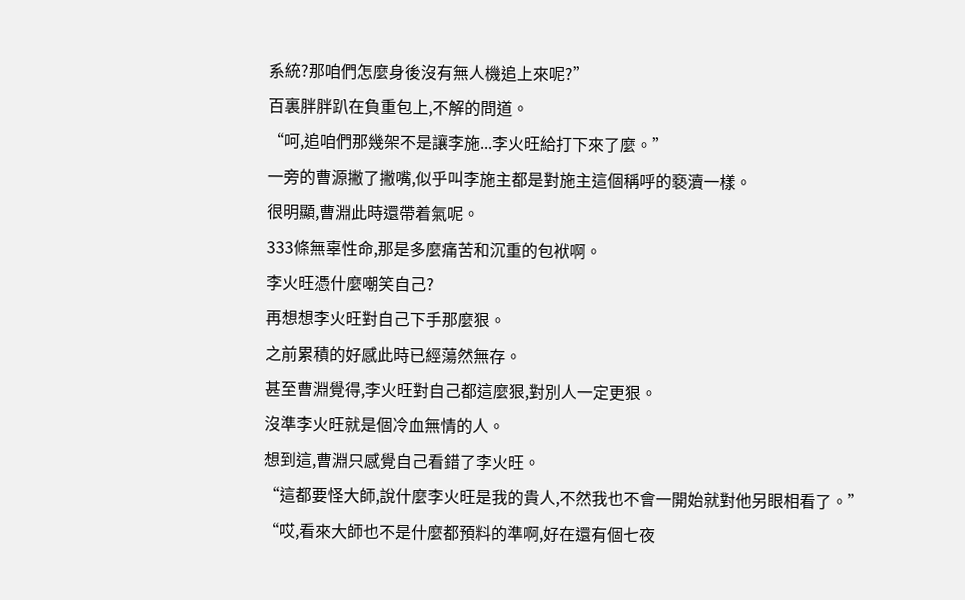系統?那咱們怎麼身後沒有無人機追上來呢?”
百裏胖胖趴在負重包上,不解的問道。
“呵,追咱們那幾架不是讓李施...李火旺給打下來了麼。”
一旁的曹源撇了撇嘴,似乎叫李施主都是對施主這個稱呼的褻瀆一樣。
很明顯,曹淵此時還帶着氣呢。
333條無辜性命,那是多麼痛苦和沉重的包袱啊。
李火旺憑什麼嘲笑自己?
再想想李火旺對自己下手那麼狠。
之前累積的好感此時已經蕩然無存。
甚至曹淵覺得,李火旺對自己都這麼狠,對別人一定更狠。
沒準李火旺就是個冷血無情的人。
想到這,曹淵只感覺自己看錯了李火旺。
“這都要怪大師,說什麼李火旺是我的貴人,不然我也不會一開始就對他另眼相看了。”
“哎,看來大師也不是什麼都預料的準啊,好在還有個七夜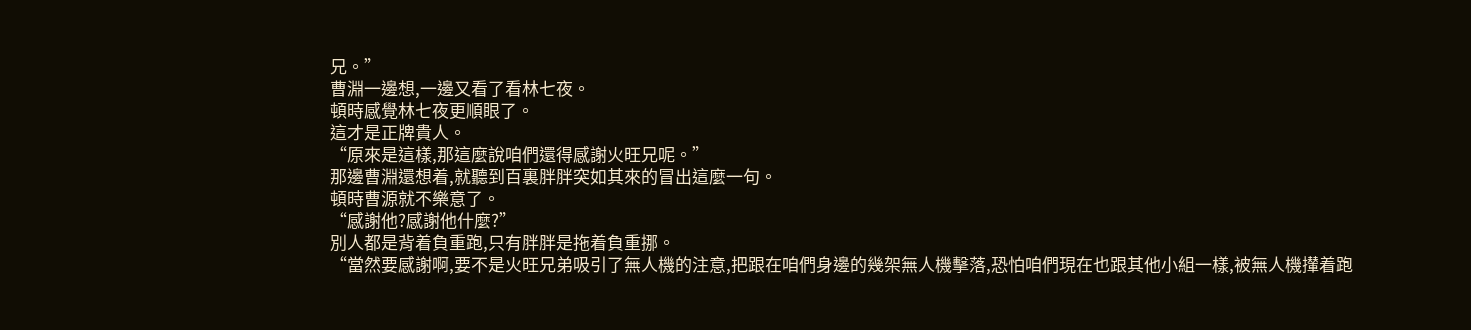兄。”
曹淵一邊想,一邊又看了看林七夜。
頓時感覺林七夜更順眼了。
這才是正牌貴人。
“原來是這樣,那這麼說咱們還得感謝火旺兄呢。”
那邊曹淵還想着,就聽到百裏胖胖突如其來的冒出這麼一句。
頓時曹源就不樂意了。
“感謝他?感謝他什麼?”
別人都是背着負重跑,只有胖胖是拖着負重挪。
“當然要感謝啊,要不是火旺兄弟吸引了無人機的注意,把跟在咱們身邊的幾架無人機擊落,恐怕咱們現在也跟其他小組一樣,被無人機攆着跑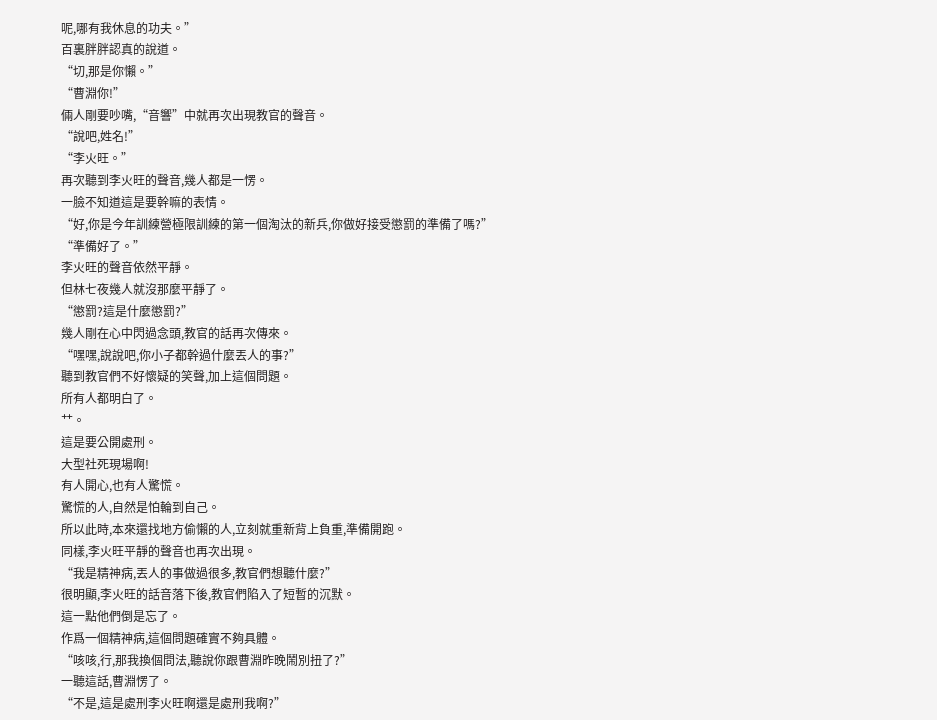呢,哪有我休息的功夫。”
百裏胖胖認真的說道。
“切,那是你懶。”
“曹淵你!”
倆人剛要吵嘴,“音響”中就再次出現教官的聲音。
“說吧,姓名!”
“李火旺。”
再次聽到李火旺的聲音,幾人都是一愣。
一臉不知道這是要幹嘛的表情。
“好,你是今年訓練營極限訓練的第一個淘汰的新兵,你做好接受懲罰的準備了嗎?”
“準備好了。”
李火旺的聲音依然平靜。
但林七夜幾人就沒那麼平靜了。
“懲罰?這是什麼懲罰?”
幾人剛在心中閃過念頭,教官的話再次傳來。
“嘿嘿,說說吧,你小子都幹過什麼丟人的事?”
聽到教官們不好懷疑的笑聲,加上這個問題。
所有人都明白了。
艹。
這是要公開處刑。
大型社死現場啊!
有人開心,也有人驚慌。
驚慌的人,自然是怕輪到自己。
所以此時,本來還找地方偷懶的人,立刻就重新背上負重,準備開跑。
同樣,李火旺平靜的聲音也再次出現。
“我是精神病,丟人的事做過很多,教官們想聽什麼?”
很明顯,李火旺的話音落下後,教官們陷入了短暫的沉默。
這一點他們倒是忘了。
作爲一個精神病,這個問題確實不夠具體。
“咳咳,行,那我換個問法,聽說你跟曹淵昨晚鬧別扭了?”
一聽這話,曹淵愣了。
“不是,這是處刑李火旺啊還是處刑我啊?”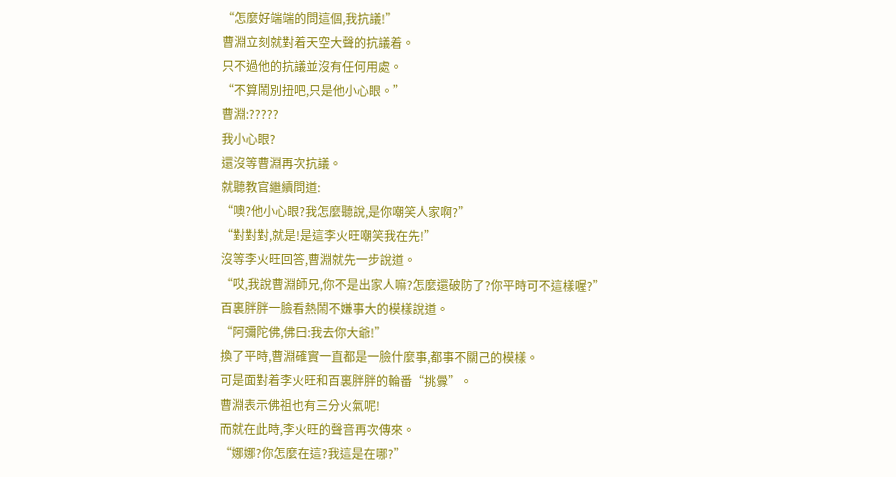“怎麼好端端的問這個,我抗議!”
曹淵立刻就對着天空大聲的抗議着。
只不過他的抗議並沒有任何用處。
“不算鬧別扭吧,只是他小心眼。”
曹淵:?????
我小心眼?
還沒等曹淵再次抗議。
就聽教官繼續問道:
“噢?他小心眼?我怎麼聽說,是你嘲笑人家啊?”
“對對對,就是!是這李火旺嘲笑我在先!”
沒等李火旺回答,曹淵就先一步說道。
“哎,我說曹淵師兄,你不是出家人嘛?怎麼還破防了?你平時可不這樣喔?”
百裏胖胖一臉看熱鬧不嫌事大的模樣說道。
“阿彌陀佛,佛曰:我去你大爺!”
換了平時,曹淵確實一直都是一臉什麼事,都事不關己的模樣。
可是面對着李火旺和百裏胖胖的輪番“挑釁”。
曹淵表示佛祖也有三分火氣呢!
而就在此時,李火旺的聲音再次傳來。
“娜娜?你怎麼在這?我這是在哪?”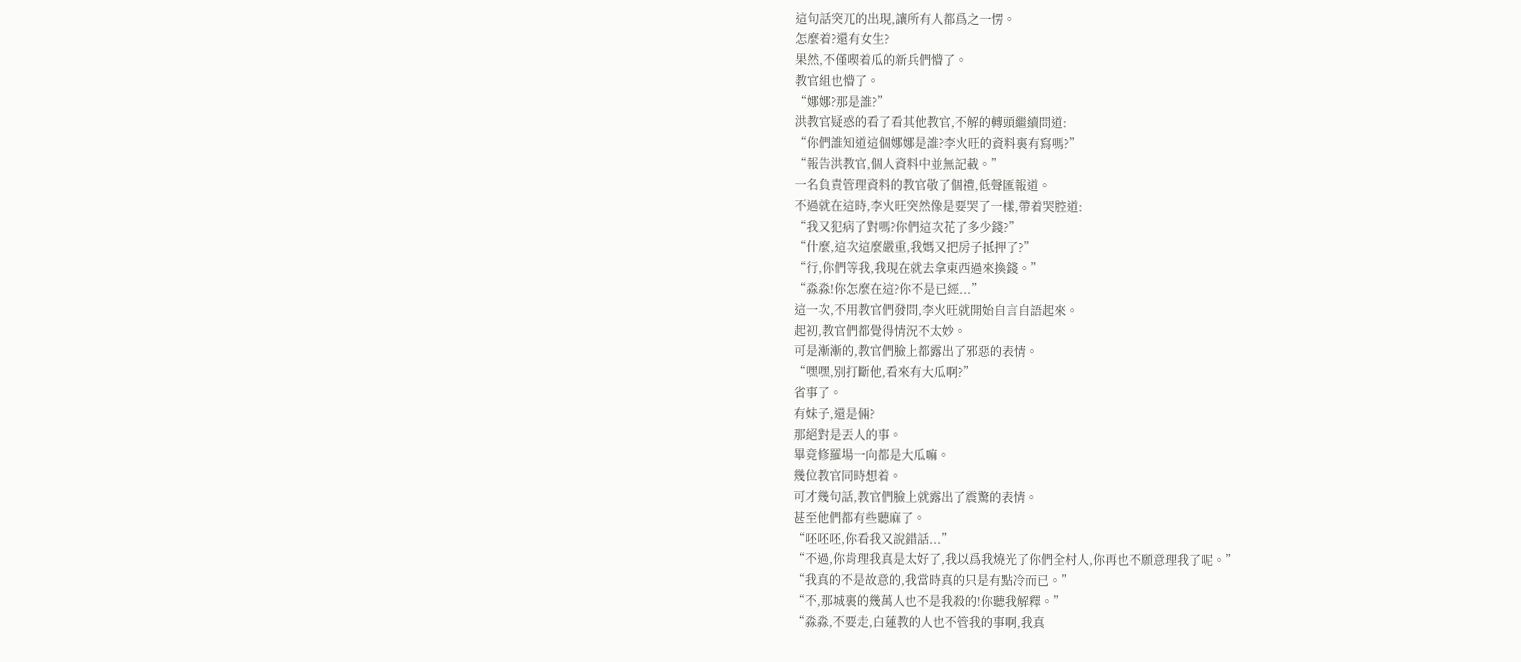這句話突兀的出現,讓所有人都爲之一愣。
怎麼着?還有女生?
果然,不僅喫着瓜的新兵們懵了。
教官組也懵了。
“娜娜?那是誰?”
洪教官疑惑的看了看其他教官,不解的轉頭繼續問道:
“你們誰知道這個娜娜是誰?李火旺的資料裏有寫嗎?”
“報告洪教官,個人資料中並無記載。”
一名負責管理資料的教官敬了個禮,低聲匯報道。
不過就在這時,李火旺突然像是要哭了一樣,帶着哭腔道:
“我又犯病了對嗎?你們這次花了多少錢?”
“什麼,這次這麼嚴重,我媽又把房子抵押了?”
“行,你們等我,我現在就去拿東西過來換錢。”
“淼淼!你怎麼在這?你不是已經...”
這一次,不用教官們發問,李火旺就開始自言自語起來。
起初,教官們都覺得情況不太妙。
可是漸漸的,教官們臉上都露出了邪惡的表情。
“嘿嘿,別打斷他,看來有大瓜啊?”
省事了。
有妹子,還是倆?
那絕對是丟人的事。
畢竟修羅場一向都是大瓜嘛。
幾位教官同時想着。
可才幾句話,教官們臉上就露出了震驚的表情。
甚至他們都有些聽麻了。
“呸呸呸,你看我又說錯話...”
“不過,你肯理我真是太好了,我以爲我燒光了你們全村人,你再也不願意理我了呢。”
“我真的不是故意的,我當時真的只是有點冷而已。”
“不,那城裏的幾萬人也不是我殺的!你聽我解釋。”
“淼淼,不要走,白蓮教的人也不管我的事啊,我真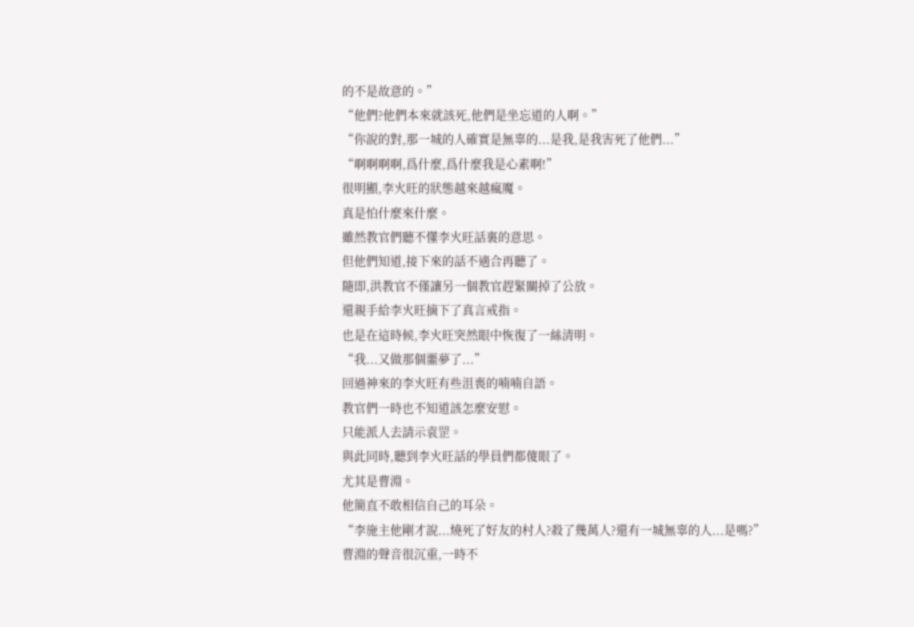的不是故意的。”
“他們?他們本來就該死,他們是坐忘道的人啊。”
“你說的對,那一城的人確實是無辜的...是我,是我害死了他們...”
“啊啊啊啊,爲什麼,爲什麼我是心素啊!”
很明顯,李火旺的狀態越來越瘋魔。
真是怕什麼來什麼。
雖然教官們聽不懂李火旺話裏的意思。
但他們知道,接下來的話不適合再聽了。
隨即,洪教官不僅讓另一個教官趕緊關掉了公放。
還親手給李火旺摘下了真言戒指。
也是在這時候,李火旺突然眼中恢復了一絲清明。
“我...又做那個噩夢了...”
回過神來的李火旺有些沮喪的喃喃自語。
教官們一時也不知道該怎麼安慰。
只能派人去請示袁罡。
與此同時,聽到李火旺話的學員們都傻眼了。
尤其是曹淵。
他簡直不敢相信自己的耳朵。
“李施主他剛才說...燒死了好友的村人?殺了幾萬人?還有一城無辜的人...是嗎?”
曹淵的聲音很沉重,一時不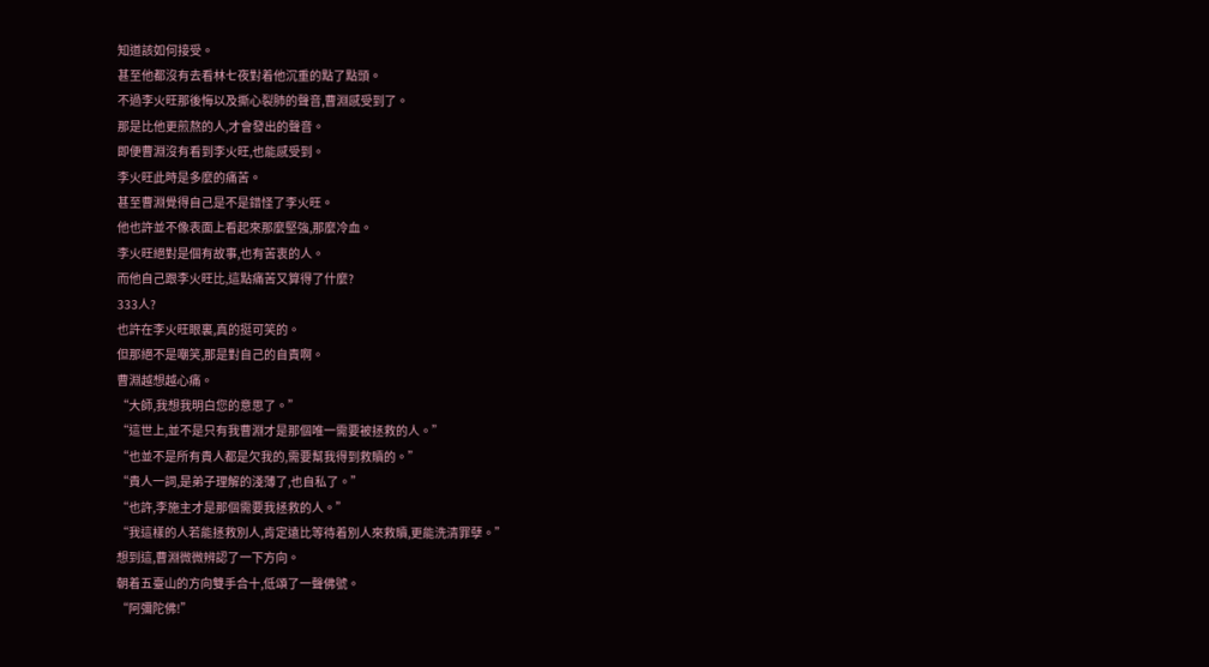知道該如何接受。
甚至他都沒有去看林七夜對着他沉重的點了點頭。
不過李火旺那後悔以及撕心裂肺的聲音,曹淵感受到了。
那是比他更煎熬的人,才會發出的聲音。
即便曹淵沒有看到李火旺,也能感受到。
李火旺此時是多麼的痛苦。
甚至曹淵覺得自己是不是錯怪了李火旺。
他也許並不像表面上看起來那麼堅強,那麼冷血。
李火旺絕對是個有故事,也有苦衷的人。
而他自己跟李火旺比,這點痛苦又算得了什麼?
333人?
也許在李火旺眼裏,真的挺可笑的。
但那絕不是嘲笑,那是對自己的自責啊。
曹淵越想越心痛。
“大師,我想我明白您的意思了。”
“這世上,並不是只有我曹淵才是那個唯一需要被拯救的人。”
“也並不是所有貴人都是欠我的,需要幫我得到救贖的。”
“貴人一詞,是弟子理解的淺薄了,也自私了。”
“也許,李施主才是那個需要我拯救的人。”
“我這樣的人若能拯救別人,肯定遠比等待着別人來救贖,更能洗清罪孽。”
想到這,曹淵微微辨認了一下方向。
朝着五臺山的方向雙手合十,低頌了一聲佛號。
“阿彌陀佛!”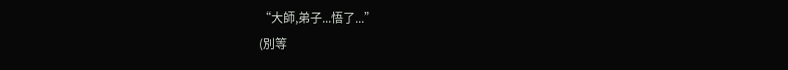“大師,弟子...悟了...”
(別等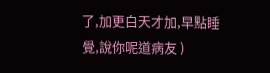了,加更白天才加,早點睡覺,說你呢道病友 )